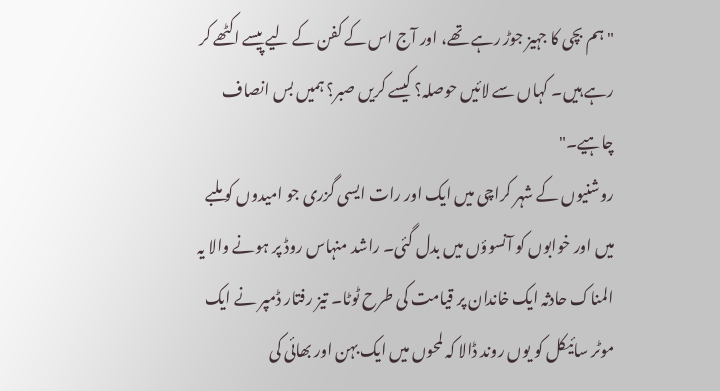"ہم بچی کا جہیز جوڑ رہے تھے، اور آج اس کے کفن کے لیے پیسے اکٹھے کر رہے ہیں۔ کہاں سے لائیں حوصلہ؟ کیسے کریں صبر؟ ہمیں بس انصاف چاہیے۔"
روشنیوں کے شہر کراچی میں ایک اور رات ایسی گزری جو امیدوں کو ملبے میں اور خوابوں کو آنسوؤں میں بدل گئی۔ راشد منہاس روڈ پر ہونے والا یہ المناک حادثہ ایک خاندان پر قیامت کی طرح ٹوٹا۔ تیز رفتار ڈمپر نے ایک موٹر سائیکل کو یوں روند ڈالا کہ لمحوں میں ایک بہن اور بھائی کی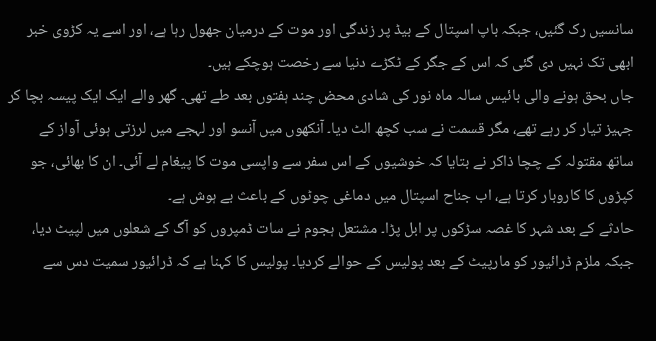سانسیں رک گئیں، جبکہ باپ اسپتال کے بیڈ پر زندگی اور موت کے درمیان جھول رہا ہے، اور اسے یہ کڑوی خبر ابھی تک نہیں دی گئی کہ اس کے جگر کے ٹکڑے دنیا سے رخصت ہوچکے ہیں۔
جاں بحق ہونے والی بائیس سالہ ماہ نور کی شادی محض چند ہفتوں بعد طے تھی۔ گھر والے ایک ایک پیسہ بچا کر جہیز تیار کر رہے تھے، مگر قسمت نے سب کچھ الٹ دیا۔ آنکھوں میں آنسو اور لہجے میں لرزتی ہوئی آواز کے ساتھ مقتولہ کے چچا ذاکر نے بتایا کہ خوشیوں کے اس سفر سے واپسی موت کا پیغام لے آئی۔ ان کا بھائی، جو کپڑوں کا کاروبار کرتا ہے، اب جناح اسپتال میں دماغی چوٹوں کے باعث بے ہوش ہے۔
حادثے کے بعد شہر کا غصہ سڑکوں پر ابل پڑا۔ مشتعل ہجوم نے سات ڈمپروں کو آگ کے شعلوں میں لپیٹ دیا، جبکہ ملزم ڈرائیور کو مارپیٹ کے بعد پولیس کے حوالے کردیا۔ پولیس کا کہنا ہے کہ ڈرائیور سمیت دس سے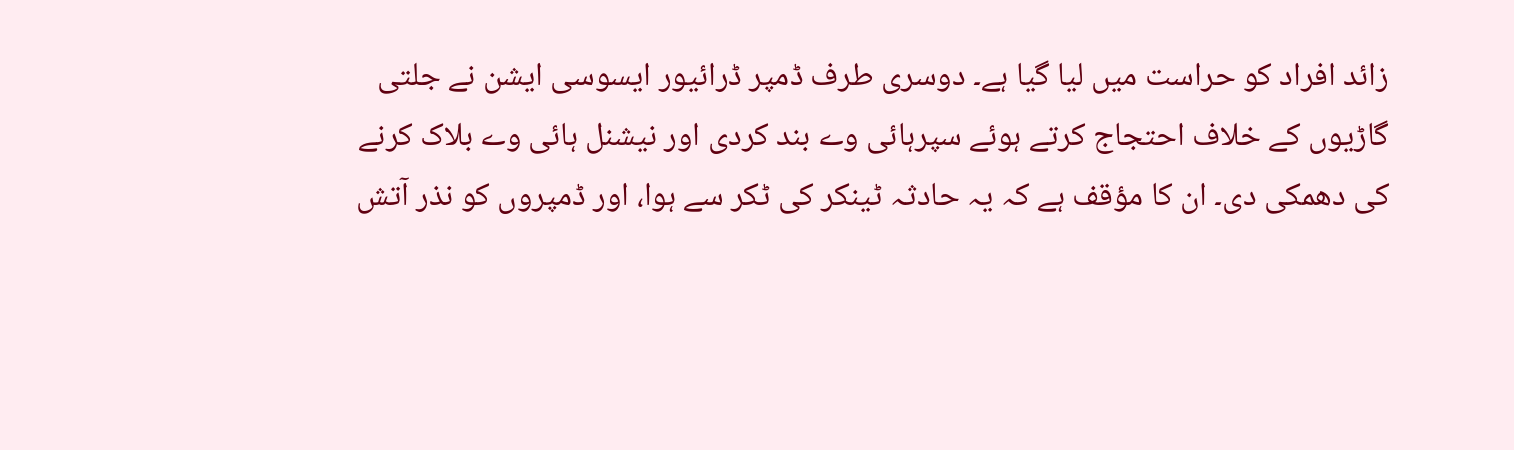زائد افراد کو حراست میں لیا گیا ہے۔ دوسری طرف ڈمپر ڈرائیور ایسوسی ایشن نے جلتی گاڑیوں کے خلاف احتجاج کرتے ہوئے سپرہائی وے بند کردی اور نیشنل ہائی وے بلاک کرنے کی دھمکی دی۔ ان کا مؤقف ہے کہ یہ حادثہ ٹینکر کی ٹکر سے ہوا، اور ڈمپروں کو نذر آتش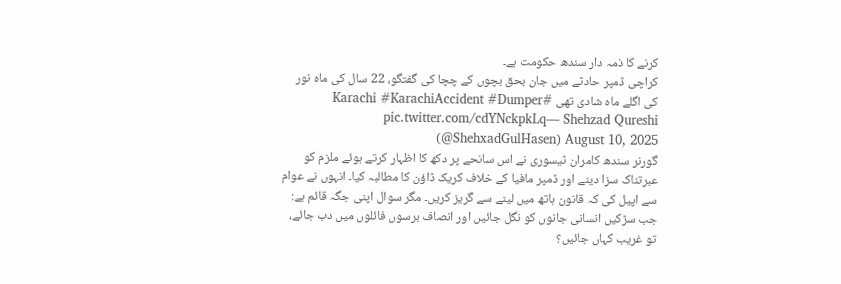کرنے کا ذمہ دار سندھ حکومت ہے۔
کراچی ڈمپر حادثے میں جان بحق بچوں کے چچا کی گفتگو، 22 سال کی ماہ نور کی اگلے ماہ شادی تھی #Karachi #KarachiAccident #Dumper pic.twitter.com/cdYNckpkLq— Shehzad Qureshi (@ShehxadGulHasen) August 10, 2025
گورنر سندھ کامران ٹیسوری نے اس سانحے پر دکھ کا اظہار کرتے ہوئے ملزم کو عبرتناک سزا دینے اور ڈمپر مافیا کے خلاف کریک ڈاؤن کا مطالبہ کیا۔ انہوں نے عوام سے اپیل کی کہ قانون ہاتھ میں لینے سے گریز کریں۔ مگر سوال اپنی جگہ قائم ہے: جب سڑکیں انسانی جانوں کو نگل جائیں اور انصاف برسوں فائلوں میں دب جائے، تو غریب کہاں جائیں؟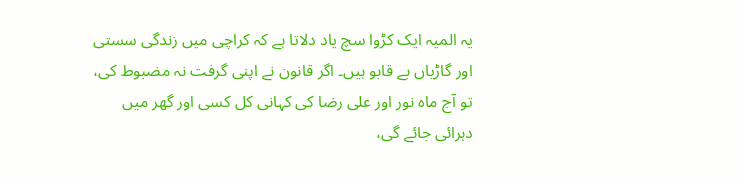یہ المیہ ایک کڑوا سچ یاد دلاتا ہے کہ کراچی میں زندگی سستی اور گاڑیاں بے قابو ہیں۔ اگر قانون نے اپنی گرفت نہ مضبوط کی، تو آج ماہ نور اور علی رضا کی کہانی کل کسی اور گھر میں دہرائی جائے گی،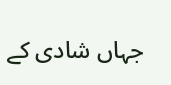جہاں شادی کے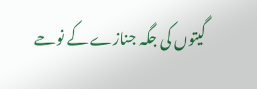گیتوں کی جگہ جنازے کے نوحے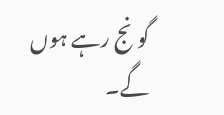گونج رہے ہوں گے۔